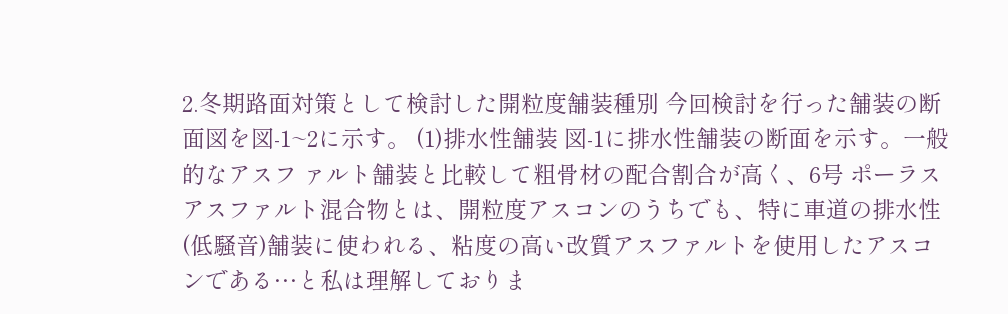2.冬期路面対策として検討した開粒度舗装種別 今回検討を行った舗装の断面図を図-1~2に示す。 (1)排水性舗装 図-1に排水性舗装の断面を示す。一般的なアスフ ァルト舗装と比較して粗骨材の配合割合が高く、6号 ポーラスアスファルト混合物とは、開粒度アスコンのうちでも、特に車道の排水性(低騒音)舗装に使われる、粘度の高い改質アスファルトを使用したアスコンである…と私は理解しておりま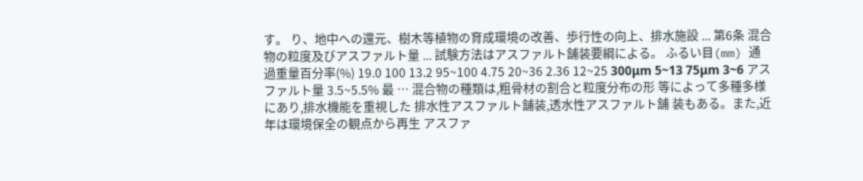す。 り、地中への還元、樹木等植物の育成環境の改善、歩行性の向上、排水施設 ... 第6条 混合物の粒度及びアスファルト量 ... 試験方法はアスファルト舗装要綱による。 ふるい目(mm) 通過重量百分率(%) 19.0 100 13.2 95~100 4.75 20~36 2.36 12~25 300μm 5~13 75μm 3~6 アスファルト量 3.5~5.5% 最 … 混合物の種類は,粗骨材の割合と粒度分布の形 等によって多種多様にあり,排水機能を重視した 排水性アスファルト舗装,透水性アスファルト舗 装もある。また,近年は環境保全の観点から再生 アスファ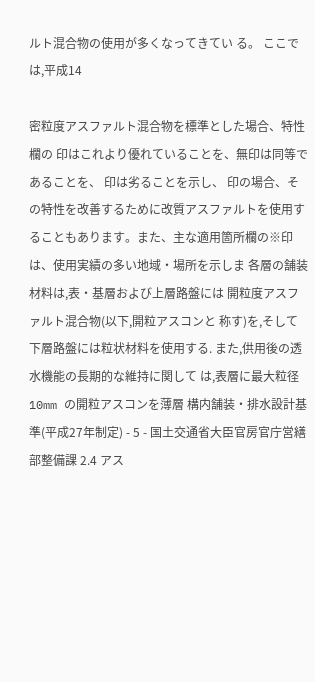ルト混合物の使用が多くなってきてい る。 ここでは,平成14

密粒度アスファルト混合物を標準とした場合、特性欄の 印はこれより優れていることを、無印は同等であることを、 印は劣ることを示し、 印の場合、その特性を改善するために改質アスファルトを使用することもあります。また、主な適用箇所欄の※印は、使用実績の多い地域・場所を示しま 各層の舗装材料は,表・基層および上層路盤には 開粒度アスファルト混合物(以下,開粒アスコンと 称す)を,そして下層路盤には粒状材料を使用する. また,供用後の透水機能の長期的な維持に関して は,表層に最大粒径10mm の開粒アスコンを薄層 構内舗装・排水設計基準(平成27年制定) - 5 - 国土交通省大臣官房官庁営繕部整備課 2.4 アス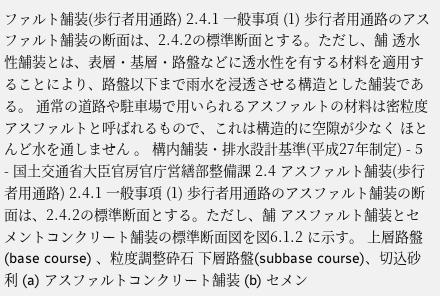ファルト舗装(歩行者用通路) 2.4.1 一般事項 (1) 歩行者用通路のアスファルト舗装の断面は、2.4.2の標準断面とする。ただし、舗 透水性舗装とは、表層・基層・路盤などに透水性を有する材料を適用することにより、路盤以下まで雨水を浸透させる構造とした舗装である。 通常の道路や駐車場で用いられるアスファルトの材料は密粒度アスファルトと呼ばれるもので、これは構造的に空隙が少なく ほとんど水を通しません 。 構内舗装・排水設計基準(平成27年制定) - 5 - 国土交通省大臣官房官庁営繕部整備課 2.4 アスファルト舗装(歩行者用通路) 2.4.1 一般事項 (1) 歩行者用通路のアスファルト舗装の断面は、2.4.2の標準断面とする。ただし、舗 アスファルト舗装とセメントコンクリート舗装の標準断面図を図6.1.2 に示す。 上層路盤(base course) 、粒度調整砕石 下層路盤(subbase course)、切込砂利 (a) アスファルトコンクリート舗装 (b) セメン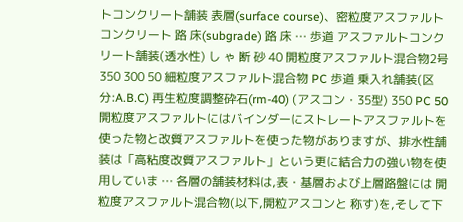トコンクリート舗装 表層(surface course)、密粒度アスファルトコンクリート 路 床(subgrade) 路 床 … 歩道 アスファルトコンクリート舗装(透水性) し ゃ 断 砂 40 開粒度アスファルト混合物2号 350 300 50 細粒度アスファルト混合物 PC 歩道 乗入れ舗装(区分:A.B.C) 再生粒度調整砕石(rm-40) (アスコン・35型) 350 PC 50 開粒度アスファルトにはバインダーにストレートアスファルトを使った物と改質アスファルトを使った物がありますが、排水性舗装は「高粘度改質アスファルト」という更に結合力の強い物を使用していま … 各層の舗装材料は,表・基層および上層路盤には 開粒度アスファルト混合物(以下,開粒アスコンと 称す)を,そして下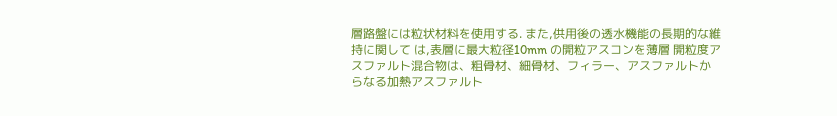層路盤には粒状材料を使用する. また,供用後の透水機能の長期的な維持に関して は,表層に最大粒径10mm の開粒アスコンを薄層 開粒度アスファルト混合物は、粗骨材、細骨材、フィラー、アスファルトからなる加熱アスファルト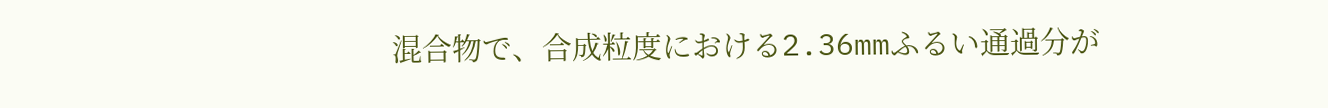混合物で、合成粒度における2.36mmふるい通過分が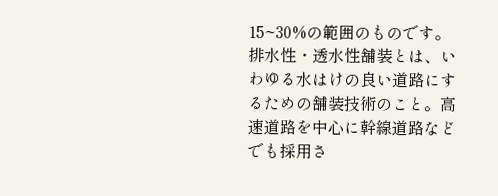15~30%の範囲のものです。 排水性・透水性舗装とは、いわゆる水はけの良い道路にするための舗装技術のこと。高速道路を中心に幹線道路などでも採用さ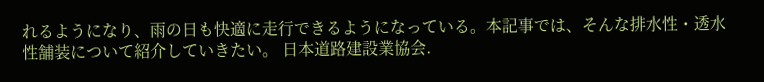れるようになり、雨の日も快適に走行できるようになっている。本記事では、そんな排水性・透水性舗装について紹介していきたい。 日本道路建設業協会.